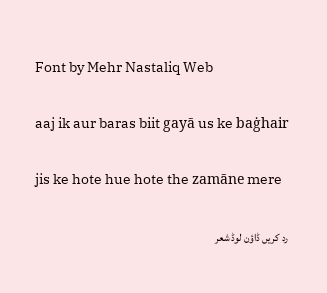Font by Mehr Nastaliq Web

aaj ik aur baras biit gayā us ke baġhair

jis ke hote hue hote the zamāne mere

رد کریں ڈاؤن لوڈ شعر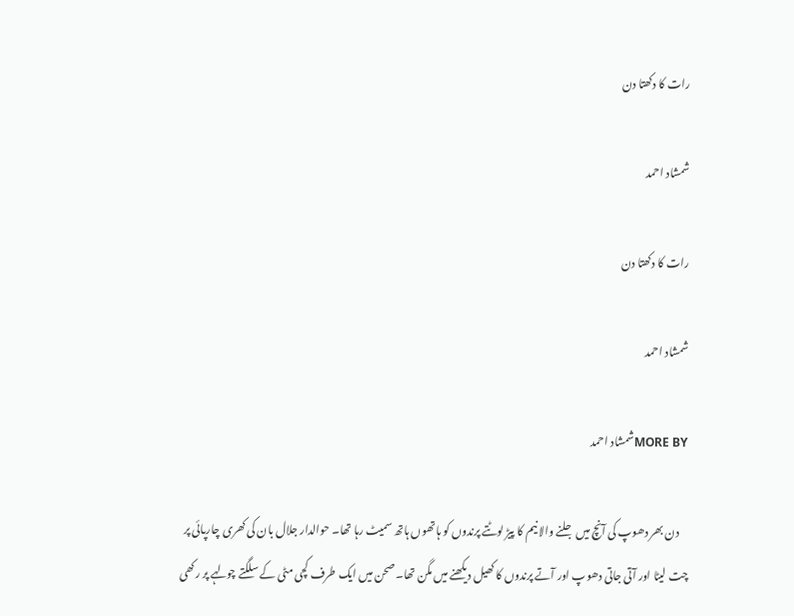رات کا دکھتا دن

شمشاد احمد

رات کا دکھتا دن

شمشاد احمد

MORE BYشمشاد احمد

    دن بھر دھوپ کی آنچ میں جلنے والا نیم کا پیڑ لوٹتے پرندوں کو ہاتھوں ہاتھ سمیٹ رہا تھا۔ حوالدار جلال بان کی کھری چارپائی پر چت لیٹا اور آتی جاتی دھوپ اور آتے پرندوں کا کھیل دیکھنے میں مگن تھا۔ صحن میں ایک طرف کچی مٹی کے سلگتے چولہے پر رکھی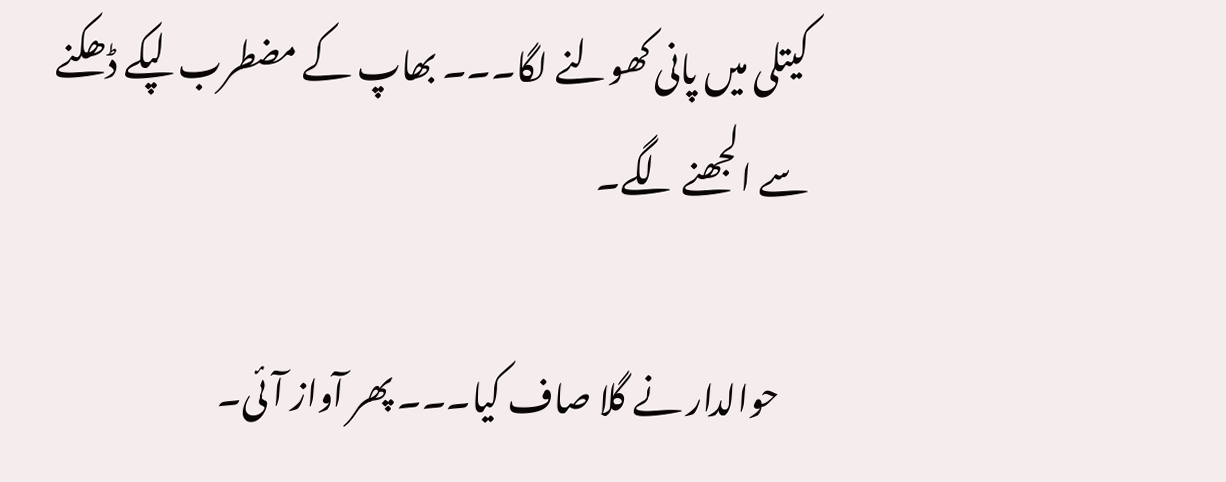کیتلی میں پانی کھولنے لگا۔۔۔ بھاپ کے مضطرب لپکے ڈھکنے سے الجھنے لگے۔

    حوالدار نے گلا صاف کیا۔۔۔ پھر آواز آئی۔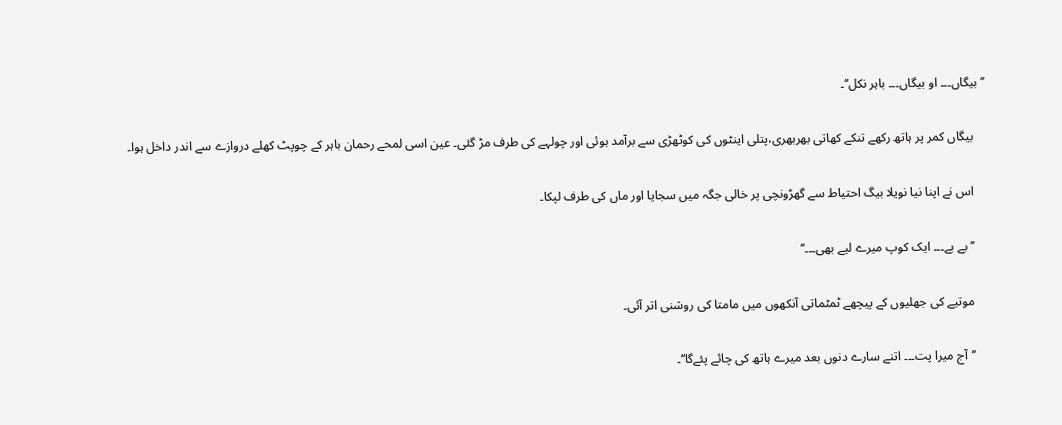’’بیگاں۔۔۔ او بیگاں۔۔۔ باہر نکل‘‘۔

    بیگاں کمر پر ہاتھ رکھے تنکے کھاتی بھربھری،پتلی اینٹوں کی کوٹھڑی سے برآمد ہوئی اور چولہے کی طرف مڑ گئی۔ عین اسی لمحے رحمان باہر کے چوپٹ کھلے دروازے سے اندر داخل ہوا۔

    اس نے اپنا نیا نویلا بیگ احتیاط سے گھڑونچی پر خالی جگہ میں سجایا اور ماں کی طرف لپکا۔

    ’’بے بے۔۔۔ ایک کوپ میرے لیے بھی۔۔۔‘‘

    موتیے کی جھلیوں کے پیچھے ٹمٹماتی آنکھوں میں مامتا کی روشنی اتر آئی۔

    ’’آج میرا پت۔۔۔ اتنے سارے دنوں بعد میرے ہاتھ کی چائے پئےگا‘‘۔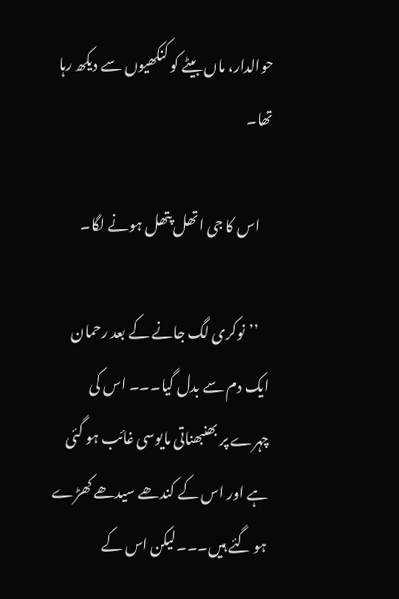حوالدار، ماں بیٹے کو کنکھیوں سے دیکھ رہا تھا۔

    اس کا جی اتھل پتھل ہونے لگا۔

    ’’نوکری لگ جانے کے بعد رحمان ایک دم سے بدل گیا۔۔۔ اس کی چہرے پر بھنبھناتی مایوسی غائب ہو گئی ہے اور اس کے کندھے سیدھے کھڑے ہو گئے ہیں۔۔۔لیکن اس کے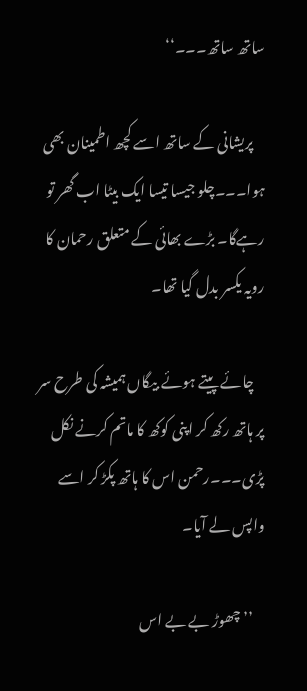ساتھ ساتھ۔۔۔‘‘

    پریشانی کے ساتھ اسے کچھ اطمینان بھی ہوا۔۔۔چلو جیسا تیسا ایک بیٹا اب گھر تو رہےگا۔ بڑے بھائی کے متعلق رحمان کا رویہ یکسر بدل گیا تھا۔

    چائے پیتے ہوئے بیگاں ہمیشہ کی طرح سر پر ہاتھ رکھ کر اپنی کوکھ کا ماتم کرنے نکل پڑی۔۔۔رحمن اس کا ہاتھ پکڑ کر اسے واپس لے آیا۔

    ’’چھوڑ بے بے اس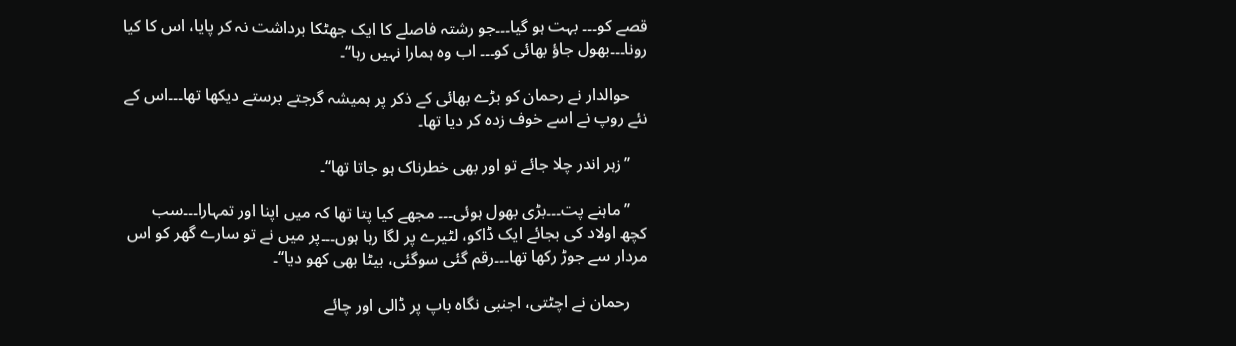قصے کو۔۔۔ بہت ہو گیا۔۔۔جو رشتہ فاصلے کا ایک جھٹکا برداشت نہ کر پایا، اس کا کیا رونا۔۔۔بھول جاؤ بھائی کو۔۔۔ اب وہ ہمارا نہیں رہا‘‘۔

    حوالدار نے رحمان کو بڑے بھائی کے ذکر پر ہمیشہ گرجتے برستے دیکھا تھا۔۔۔اس کے نئے روپ نے اسے خوف زدہ کر دیا تھا۔

    ’’زہر اندر چلا جائے تو اور بھی خطرناک ہو جاتا تھا‘‘۔

    ’’ماہنے پت۔۔۔بڑی بھول ہوئی۔۔۔ مجھے کیا پتا تھا کہ میں اپنا اور تمہارا۔۔۔سب کچھ اولاد کی بجائے ایک ڈاکو، لٹیرے پر لگا رہا ہوں۔۔۔پر میں نے تو سارے گھر کو اس مردار سے جوڑ رکھا تھا۔۔۔رقم گئی سوگئی، بیٹا بھی کھو دیا‘‘۔

    رحمان نے اچٹتی، اجنبی نگاہ باپ پر ڈالی اور چائے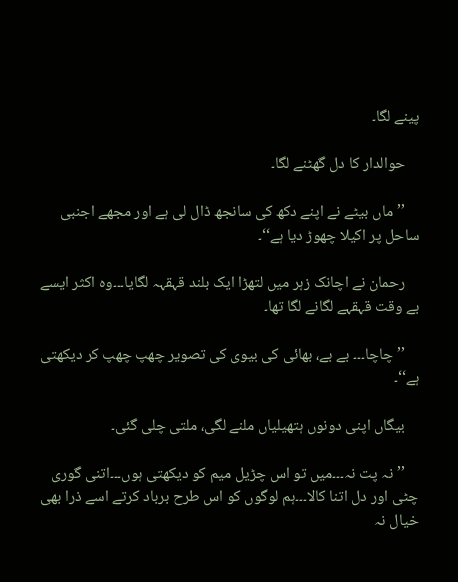پینے لگا۔

    حوالدار کا دل گھٹنے لگا۔

    ’’ماں بیٹے نے اپنے دکھ کی سانجھ ڈال لی ہے اور مجھے اجنبی ساحل پر اکیلا چھوڑ دیا ہے‘‘۔

    رحمان نے اچانک زہر میں لتھڑا ایک بلند قہقہہ لگایا۔۔۔وہ اکثر ایسے بے وقت قہقہے لگانے لگا تھا۔

    ’’چاچا۔۔۔ بے بے، بھائی کی بیوی کی تصویر چھپ چھپ کر دیکھتی ہے‘‘۔

    بیگاں اپنی دونوں ہتھیلیاں ملنے لگی، ملتی چلی گئی۔

    ’’نہ پت نہ۔۔۔میں تو اس چڑیل میم کو دیکھتی ہوں۔۔۔اتنی گوری چٹی اور دل اتنا کالا۔۔۔ہم لوگوں کو اس طرح برباد کرتے اسے ذرا بھی خیال نہ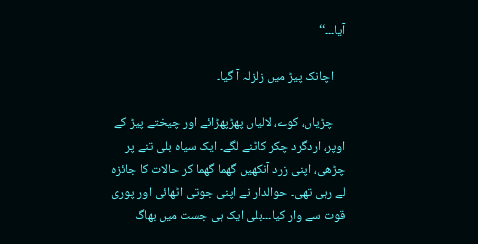آیا۔۔۔‘‘

    اچانک پیڑ میں زلزلہ آ گیا۔

    چڑیاں، کوے، لالیاں پھڑپھڑائے اور چیختے پیڑ کے اوپر، اردگرد چکر کاٹنے لگے۔ ایک سیاہ بلی تنے پر چڑھی، اپنی زرد آنکھیں گھما گھما کر حالات کا جائزہ لے رہی تھی۔ حوالدار نے اپنی جوتی اٹھائی اور پوری قوت سے وار کیا۔۔۔بلی ایک ہی جست میں بھاگ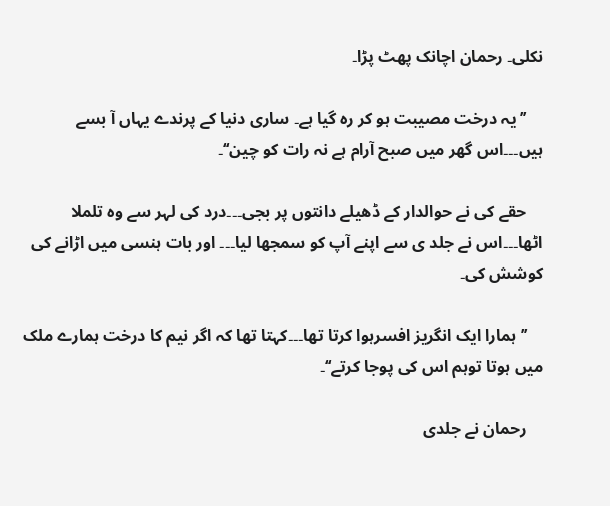نکلی۔ رحمان اچانک پھٹ پڑا۔

    ’’یہ درخت مصیبت ہو کر رہ گیا ہے۔ ساری دنیا کے پرندے یہاں آ بسے ہیں۔۔۔اس گھر میں صبح آرام ہے نہ رات کو چین‘‘۔

    حقے کی نے حوالدار کے ڈھیلے دانتوں پر بجی۔۔۔درد کی لہر سے وہ تلملا اٹھا۔۔۔اس نے جلد ی سے اپنے آپ کو سمجھا لیا۔۔۔ اور بات ہنسی میں اڑانے کی کوشش کی۔

    ’’ہمارا ایک انگریز افسرہوا کرتا تھا۔۔۔کہتا تھا کہ اگر نیم کا درخت ہمارے ملک میں ہوتا توہم اس کی پوجا کرتے‘‘۔

    رحمان نے جلدی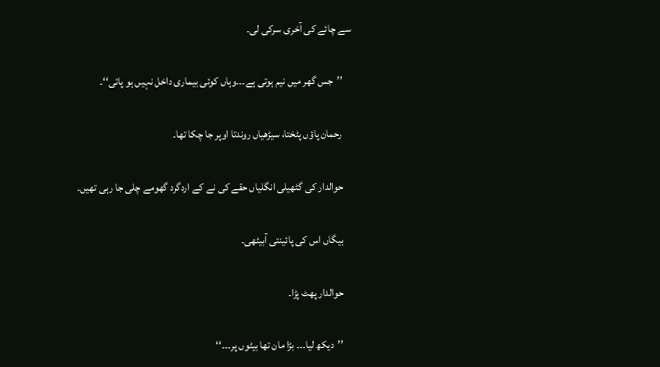سے چائے کی آخری سرکی لی۔

    ’’جس گھر میں نیم ہوتی ہے۔۔۔وہاں کوئی بیماری داخل نہیں ہو پاتی‘‘۔

    رحمان پاؤں پٹختا، سیڑھیاں روندتا اوپر جا چکا تھا۔

    حوالدار کی گٹھیلی انگلیاں حقے کی نے کے اردگرد گھومے چلی جا رہی تھیں۔

    بیگاں اس کی پائینتی آبیٹھی۔

    حوالدار پھٹ پڑا۔

    ’’دیکھ لیا۔۔۔ بڑا مان تھا بیٹوں پر۔۔۔‘‘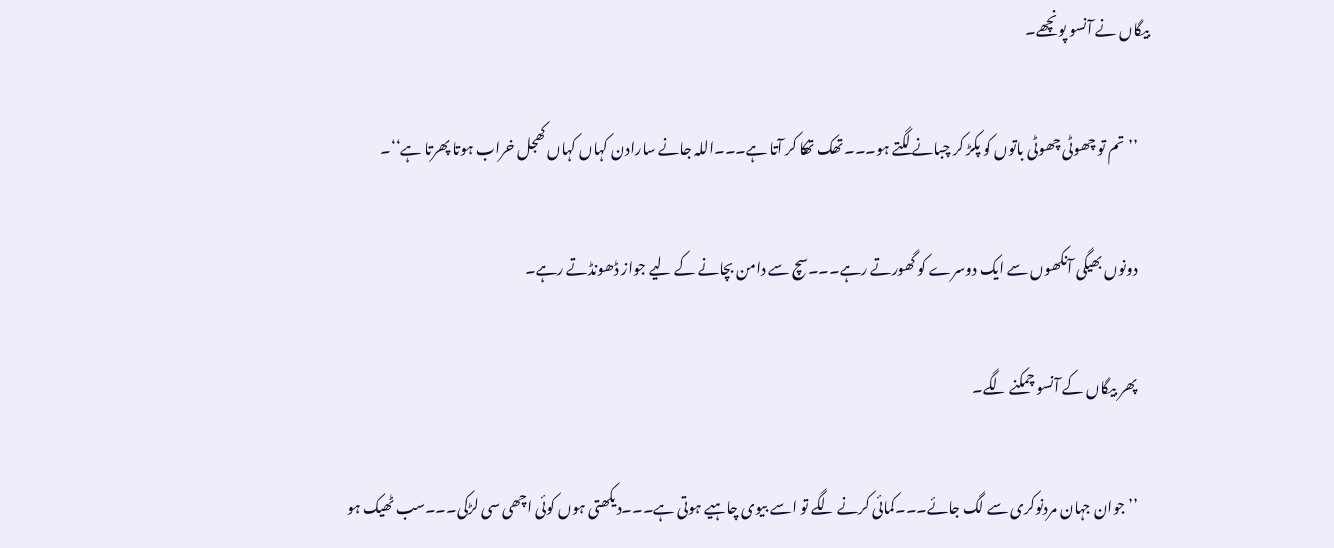بیگاں نے آنسو پونچھے۔

    ’’تم تو چھوٹی چھوٹی باتوں کو پکڑ کر چبانے لگتے ہو۔۔۔تھک تھکا کر آتا ہے۔۔۔اللہ جانے سارادن کہاں کہاں کھجل خراب ہوتا پھرتا ہے‘‘۔

    دونوں بھیگی آنکھوں سے ایک دوسرے کو گھورتے رہے۔۔۔سچ سے دامن بچانے کے لیے جواز ڈھونڈتے رہے۔

    پھر بیگاں کے آنسو چمکنے لگے۔

    ’’جوان جہان مردنوکری سے لگ جائے۔۔۔کمائی کرنے لگے تو اسے بیوی چاہیے ہوتی ہے۔۔۔دیکھتی ہوں کوئی اچھی سی لڑکی۔۔۔سب ٹھیک ہو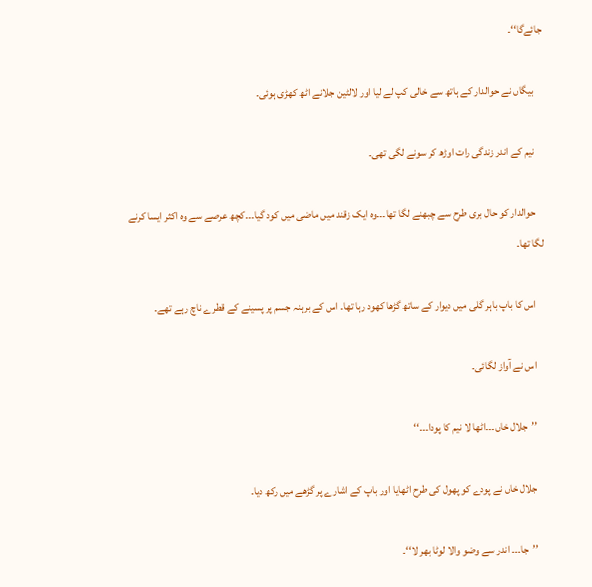جائےگا‘‘۔

    بیگاں نے حوالدار کے ہاتھ سے خالی کپ لے لیا اور لالٹین جلانے اٹھ کھڑی ہوئی۔

    نیم کے اندر زندگی رات اوڑھ کر سونے لگی تھی۔

    حوالدار کو حال بری طرح سے چبھنے لگا تھا۔۔۔وہ ایک زقند میں ماضی میں کود گیا۔۔۔کچھ عرصے سے وہ اکثر ایسا کرنے لگا تھا۔

    اس کا باپ باہر گلی میں دیوار کے ساتھ گڑھا کھود رہا تھا۔ اس کے برہنہ جسم پر پسینے کے قطرے ناچ رہے تھے۔

    اس نے آواز لگائی۔

    ’’جلال خاں۔۔۔اٹھا لا نیم کا پودا۔۔۔‘‘

    جلال خاں نے پودے کو پھول کی طرح اٹھایا اور باپ کے اشارے پر گڑھے میں رکھ دیا۔

    ’’جا۔۔۔ اندر سے وضو والا لوٹا بھر لا‘‘۔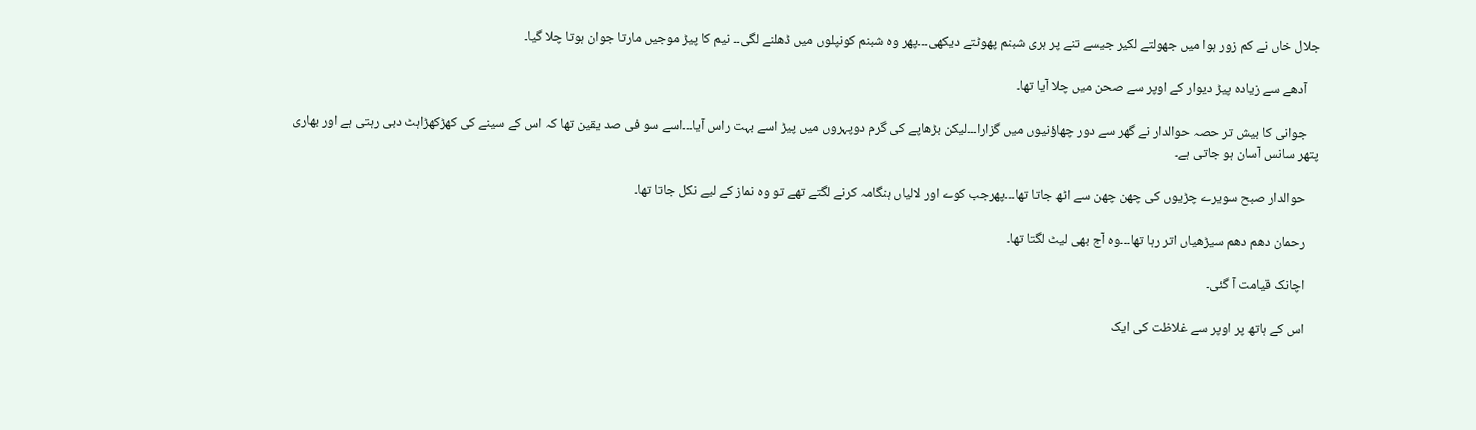جلال خاں نے کم زور ہوا میں جھولتے لکیر جیسے تنے پر ہری شبنم پھوٹتے دیکھی۔۔۔پھر وہ شبنم کونپلوں میں ڈھلنے لگی۔۔ نیم کا پیڑ موجیں مارتا جوان ہوتا چلا گیا۔

    آدھے سے زیادہ پیڑ دیوار کے اوپر سے صحن میں چلا آیا تھا۔

    جوانی کا بیش تر حصہ حوالدار نے گھر سے دور چھاؤنیوں میں گزارا۔۔۔لیکن بڑھاپے کی گرم دوپہروں میں پیڑ اسے بہت راس آیا۔۔۔اسے سو فی صد یقین تھا کہ اس کے سینے کی کھڑکھڑاہٹ دبی رہتی ہے اور بھاری پتھر سانس آسان ہو جاتی ہے۔

    حوالدار صبح سویرے چڑیوں کی چھن چھن سے اٹھ جاتا تھا۔۔۔پھرجب کوے اور لالیاں ہنگامہ کرنے لگتے تھے تو وہ نماز کے لیے نکل جاتا تھا۔

    رحمان دھم دھم سیڑھیاں اتر رہا تھا۔۔۔وہ آج بھی لیٹ لگتا تھا۔

    اچانک قیامت آ گئی۔

    اس کے ہاتھ پر اوپر سے غلاظت کی ایک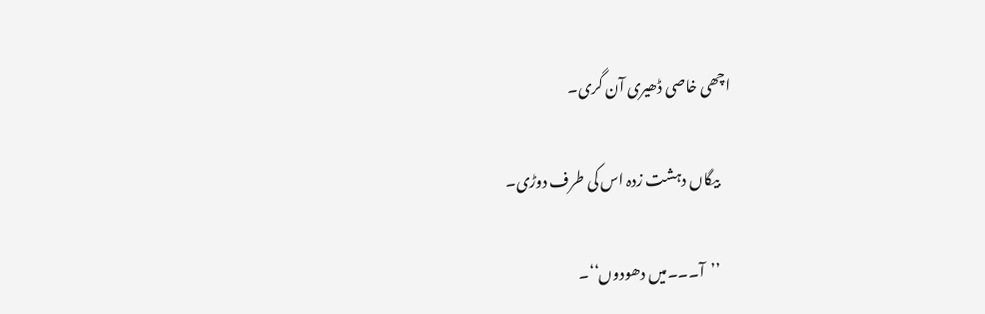اچھی خاصی ڈھیری آن گری۔

    بیگاں دہشت زدہ اس کی طرف دوڑی۔

    ’’آ۔۔۔میں دھودوں‘‘۔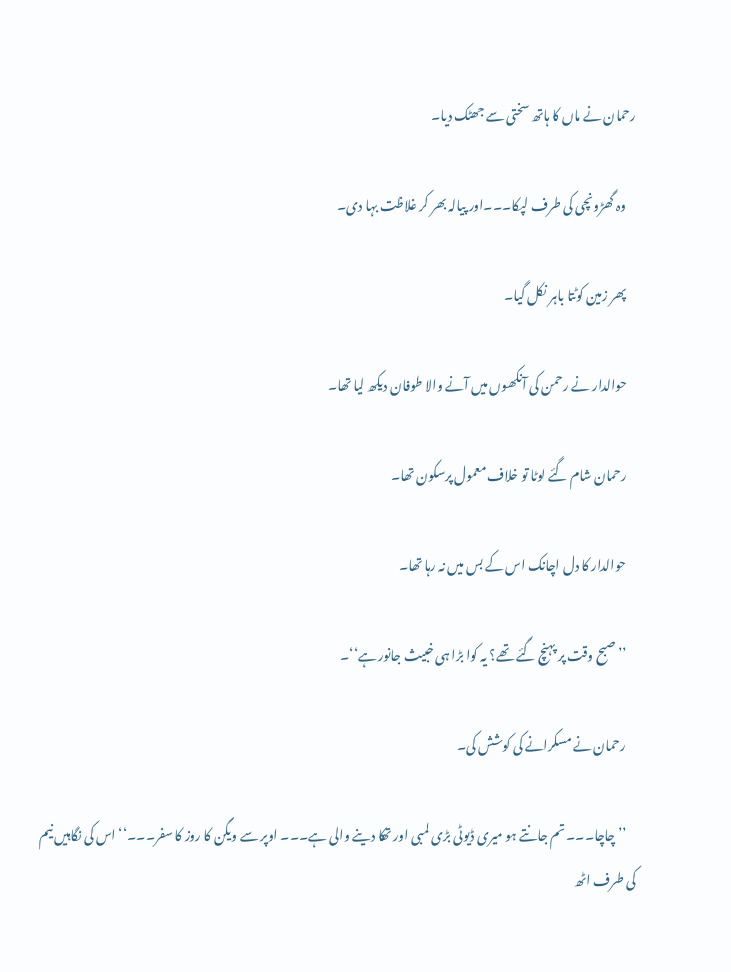رحمان نے ماں کا ہاتھ سختی سے جھٹک دیا۔

    وہ گھڑونچی کی طرف لپکا۔۔۔اور پیالہ بھر کر غلاظت بہا دی۔

    پھر زمین کوٹتا باہر نکل گیا۔

    حوالدار نے رحمن کی آنکھوں میں آنے والا طوفان دیکھ لیا تھا۔

    رحمان شام گئے لوٹا تو خلاف معمول پرسکون تھا۔

    حوالدار کا دل اچانک اس کے بس میں نہ رہا تھا۔

    ’’صبح وقت پر پہنچ گئے تھے؟ یہ کوا بڑا ہی خبیث جانور ہے‘‘۔

    رحمان نے مسکرانے کی کوشش کی۔

    ’’چاچا۔۔۔ تم جانتے ہو میری ڈیوٹی بڑی لمبی اور تھکا دینے والی ہے۔۔۔ اوپر سے ویگن کا روز کا سفر۔۔۔‘‘ اس کی نگاہیں نیم کی طرف اٹھ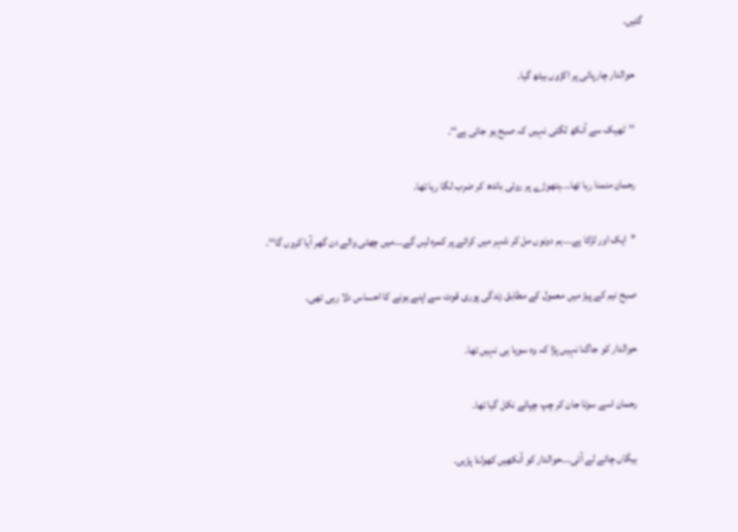گئیں۔

    حوالدار چارپائی پر اکڑوں بیٹھ گیا۔

    ’’ٹھیک سے آنکھ لگتی نہیں کہ صبح ہو جاتی ہے‘‘۔

    رحمان منمنا رہا تھا۔۔۔ہتھوڑے پر روئی باندھ کر ضرب لگا رہا تھا۔

    ’’ایک اور لڑکا ہے۔۔۔ہم دونوں مل کر شہر میں کرائے پر کمرہ لیں گے۔۔۔میں چھٹی والے دن گھر آیا کروں گا‘‘۔

    صبح نیم کے پیڑ میں معمول کے مطابق زندگی پوری قوت سے اپنے ہونے کا احساس دلا رہی تھی۔

    حوالدار کو جاگنا نہیں پڑا کہ وہ سویا ہی نہیں تھا۔

    رحمان اسے سوتا جان کر چپ چپاتے نکل گیا تھا۔

    بیگاں چائے لے آئی۔۔۔حوالدار کو آنکھیں کھولنا پڑیں۔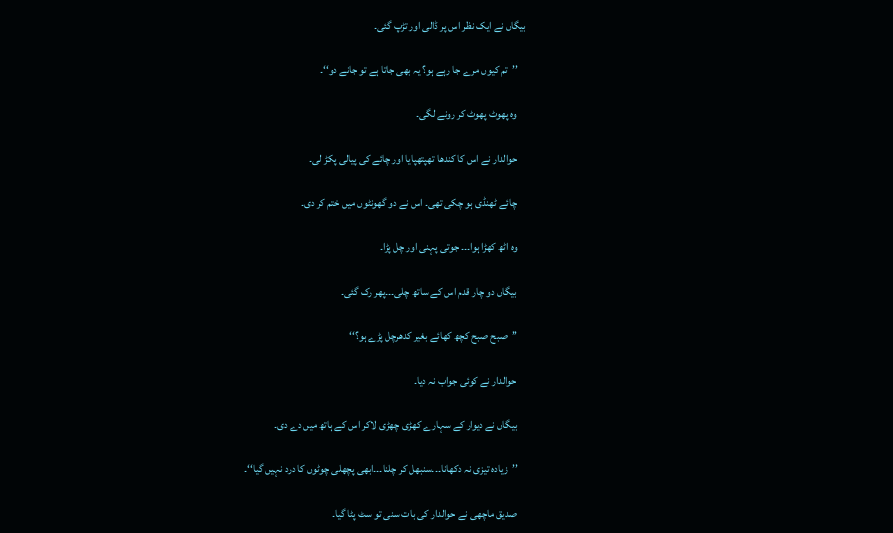بیگاں نے ایک نظر اس پر ڈالی اور تڑپ گئی۔

    ’’تم کیوں مرے جا رہے ہو؟ یہ بھی جاتا ہے تو جانے دو‘‘۔

    وہ پھوٹ پھوٹ کر رونے لگی۔

    حوالدار نے اس کا کندھا تھپتھپایا اور چائے کی پیالی پکڑ لی۔

    چائے ٹھنڈی ہو چکی تھی۔ اس نے دو گھونٹوں میں ختم کر دی۔

    وہ اٹھ کھڑا ہوا۔۔۔ جوتی پہنی اور چل پڑا۔

    بیگاں دو چار قدم اس کے ساتھ چلی۔۔۔پھر رک گئی۔

    ’’صبح صبح کچھ کھائے بغیر کدھرچل پڑے ہو؟‘‘

    حوالدار نے کوئی جواب نہ دیا۔

    بیگاں نے دیوار کے سہارے کھڑی چھڑی لاکر اس کے ہاتھ میں دے دی۔

    ’’زیادہ تیزی نہ دکھانا۔۔۔سنبھل کر چلنا۔۔۔ابھی پچھلی چوٹوں کا درد نہیں گیا‘‘۔

    صدیق ماچھی نے حوالدار کی بات سنی تو سٹ پٹا گیا۔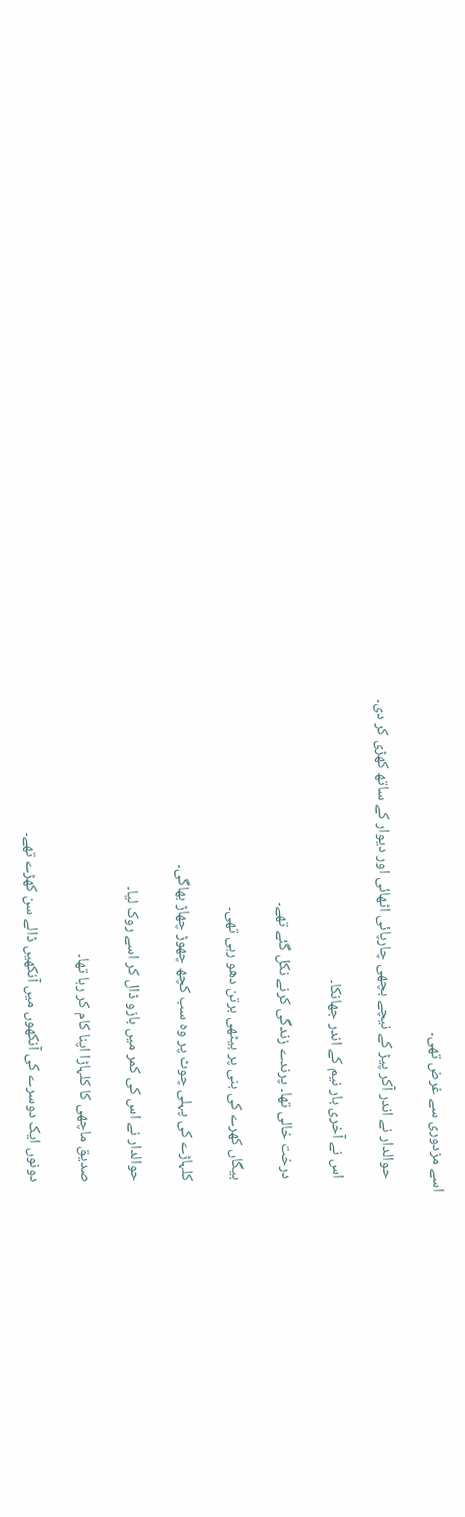اسے مزدوری سے غرض تھی۔

    حوالدار نے اندر آکر پیڑ کے نیچے بچھی چارپائی اٹھائی اور دیوار کے ساتھ کھڑی کر دی۔

    اس نے آخری بار نیم کے اندر جھانکا۔

    درخت خالی تھا۔ پرندے زندگی کرنے نکل گئے تھے۔

    بیگاں کھرے کی بنی پر بیٹھی برتن دھو رہی تھی۔

    کلہاڑے کی پہلی چوٹ پر وہ سب کچھ چھوڑ چھاڑ بھاگی۔

    حوالدار نے اس کی کمر میں بازو ڈال کر اسے روک لیا۔

    صدیق ماچھی کا کلہاڑا اپنا کام کر رہا تھا۔

    دونوں ایک دوسرے کی آنکھوں میں آنکھیں ڈالے سن کھڑے تھے۔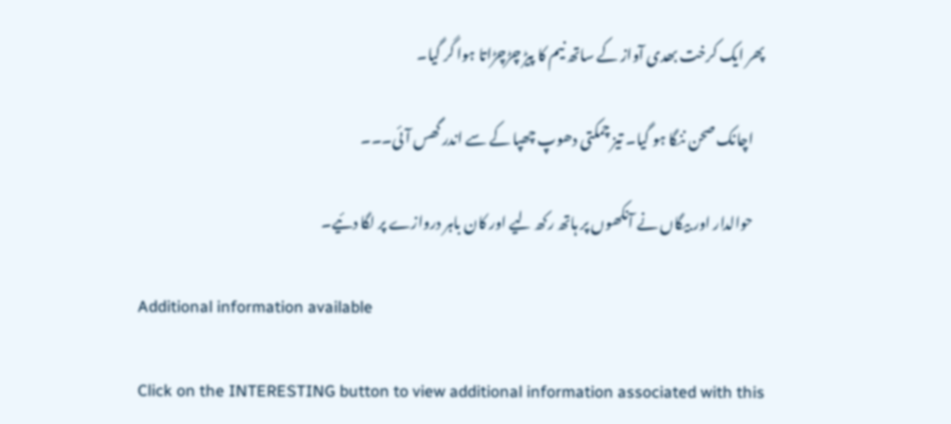پھر ایک کرخت بھدی آواز کے ساتھ نیم کا پیڑ چڑچڑاتا ہوا گر گیا۔

    اچانک صحن ننگا ہو گیا۔ تیز چمکتی دھوپ چھپا کے سے اندر گھس آئی۔۔۔

    حوالدار اور بیگاں نے آنکھوں پر ہاتھ رکھ لیے اور کان باہر دروازے پر لگا دئیے۔

    Additional information available

    Click on the INTERESTING button to view additional information associated with this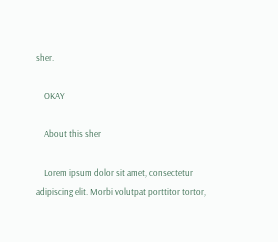sher.

    OKAY

    About this sher

    Lorem ipsum dolor sit amet, consectetur adipiscing elit. Morbi volutpat porttitor tortor,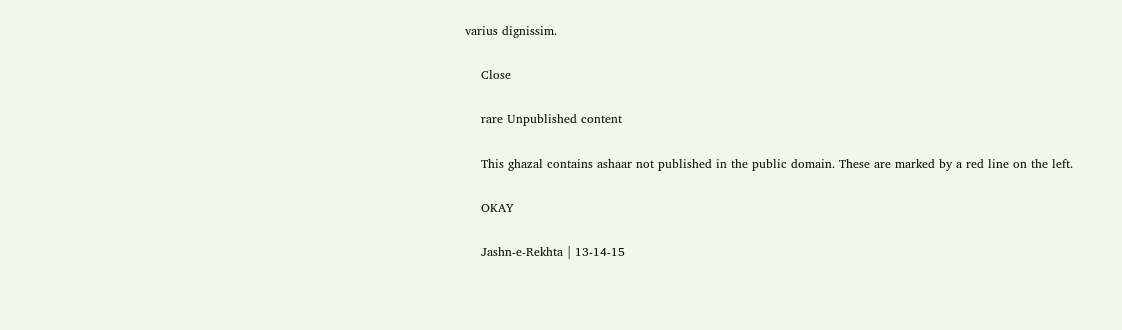varius dignissim.

    Close

    rare Unpublished content

    This ghazal contains ashaar not published in the public domain. These are marked by a red line on the left.

    OKAY

    Jashn-e-Rekhta | 13-14-15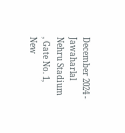December 2024 - Jawaharlal Nehru Stadium , Gate No. 1, New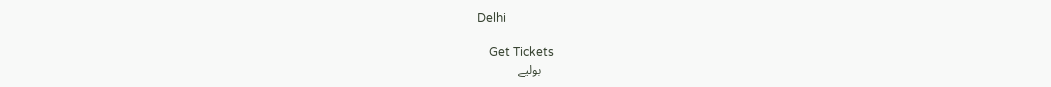Delhi

    Get Tickets
    بولیے